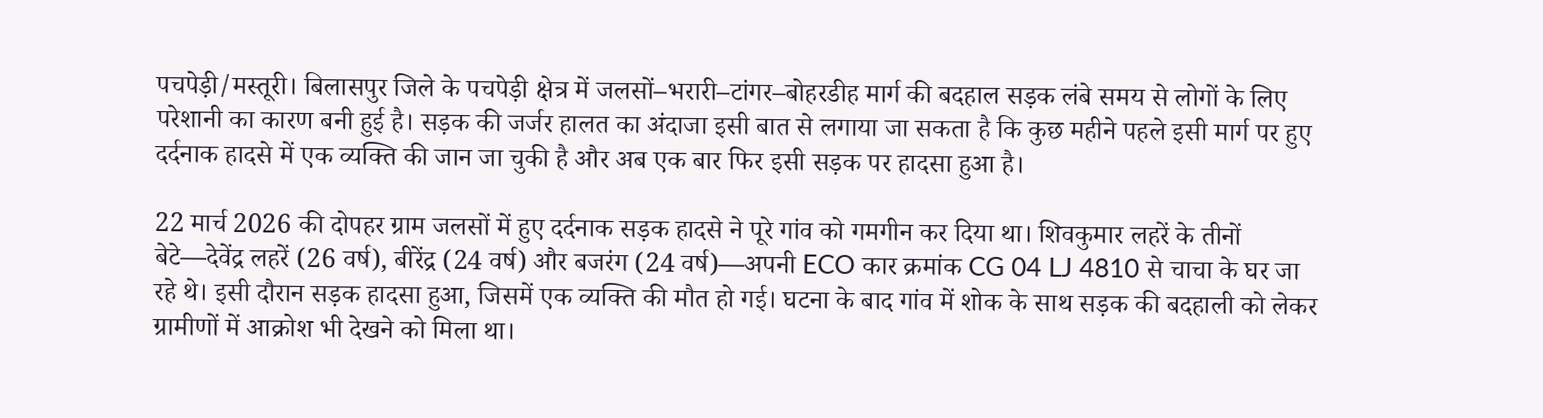पचपेड़ी/मस्तूरी। बिलासपुर जिले के पचपेड़ी क्षेत्र में जलसों–भरारी–टांगर–बोहरडीह मार्ग की बदहाल सड़क लंबे समय से लोगों के लिए परेशानी का कारण बनी हुई है। सड़क की जर्जर हालत का अंदाजा इसी बात से लगाया जा सकता है कि कुछ महीने पहले इसी मार्ग पर हुए दर्दनाक हादसे में एक व्यक्ति की जान जा चुकी है और अब एक बार फिर इसी सड़क पर हादसा हुआ है।

22 मार्च 2026 की दोपहर ग्राम जलसों में हुए दर्दनाक सड़क हादसे ने पूरे गांव को गमगीन कर दिया था। शिवकुमार लहरें के तीनों बेटे—देवेंद्र लहरें (26 वर्ष), बीरेंद्र (24 वर्ष) और बजरंग (24 वर्ष)—अपनी ECO कार क्रमांक CG 04 LJ 4810 से चाचा के घर जा रहे थे। इसी दौरान सड़क हादसा हुआ, जिसमें एक व्यक्ति की मौत हो गई। घटना के बाद गांव में शोक के साथ सड़क की बदहाली को लेकर ग्रामीणों में आक्रोश भी देखने को मिला था।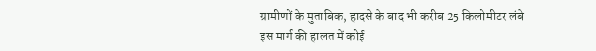ग्रामीणों के मुताबिक, हादसे के बाद भी करीब 25 किलोमीटर लंबे इस मार्ग की हालत में कोई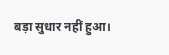बड़ा सुधार नहीं हुआ।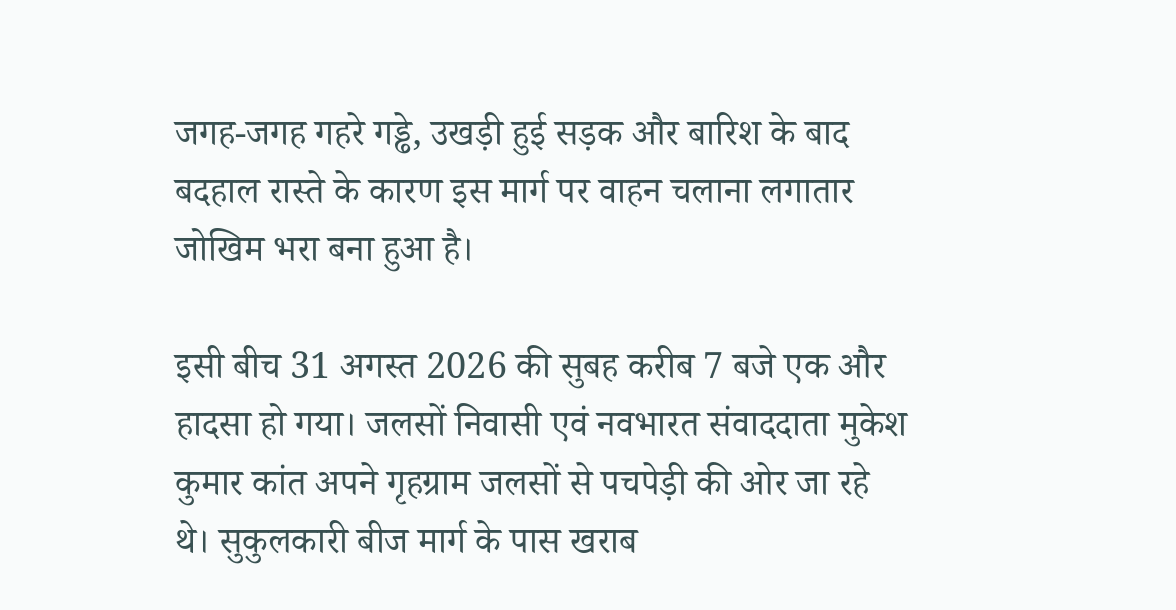जगह-जगह गहरे गड्ढे, उखड़ी हुई सड़क और बारिश के बाद बदहाल रास्ते के कारण इस मार्ग पर वाहन चलाना लगातार जोखिम भरा बना हुआ है।

इसी बीच 31 अगस्त 2026 की सुबह करीब 7 बजे एक और हादसा हो गया। जलसों निवासी एवं नवभारत संवाददाता मुकेश कुमार कांत अपने गृहग्राम जलसों से पचपेड़ी की ओर जा रहे थे। सुकुलकारी बीज मार्ग के पास खराब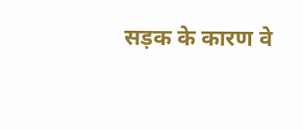सड़क के कारण वे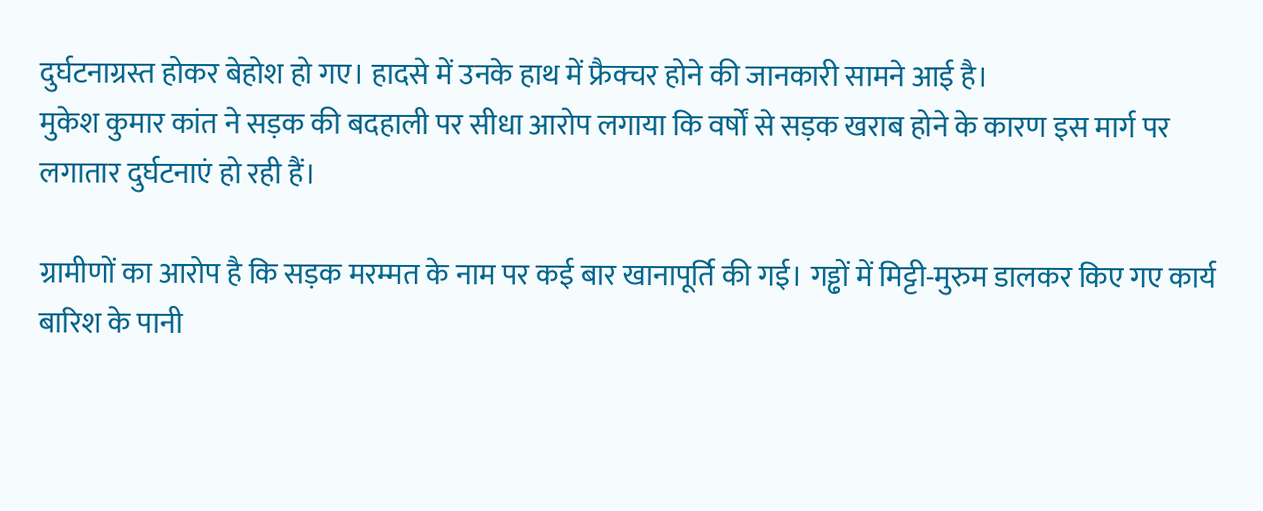दुर्घटनाग्रस्त होकर बेहोश हो गए। हादसे में उनके हाथ में फ्रैक्चर होने की जानकारी सामने आई है।
मुकेश कुमार कांत ने सड़क की बदहाली पर सीधा आरोप लगाया कि वर्षों से सड़क खराब होने के कारण इस मार्ग पर लगातार दुर्घटनाएं हो रही हैं।

ग्रामीणों का आरोप है कि सड़क मरम्मत के नाम पर कई बार खानापूर्ति की गई। गड्ढों में मिट्टी-मुरुम डालकर किए गए कार्य बारिश के पानी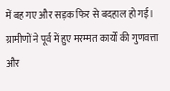में बह गए और सड़क फिर से बदहाल हो गई। ग्रामीणों ने पूर्व में हुए मरम्मत कार्यों की गुणवत्ता और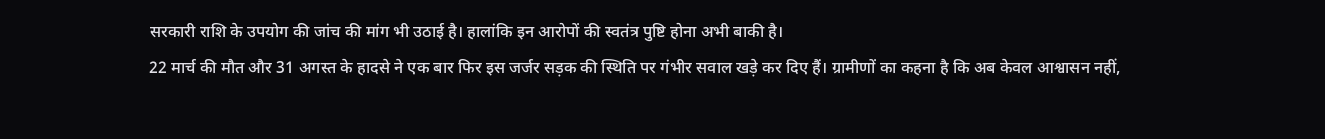सरकारी राशि के उपयोग की जांच की मांग भी उठाई है। हालांकि इन आरोपों की स्वतंत्र पुष्टि होना अभी बाकी है।
22 मार्च की मौत और 31 अगस्त के हादसे ने एक बार फिर इस जर्जर सड़क की स्थिति पर गंभीर सवाल खड़े कर दिए हैं। ग्रामीणों का कहना है कि अब केवल आश्वासन नहीं,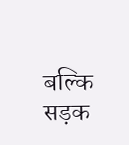बल्कि सड़क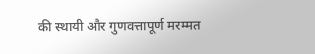की स्थायी और गुणवत्तापूर्ण मरम्मत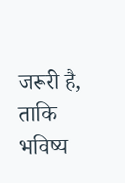जरूरी है, ताकि भविष्य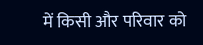में किसी और परिवार को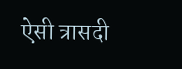ऐसी त्रासदी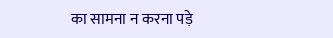का सामना न करना पड़े